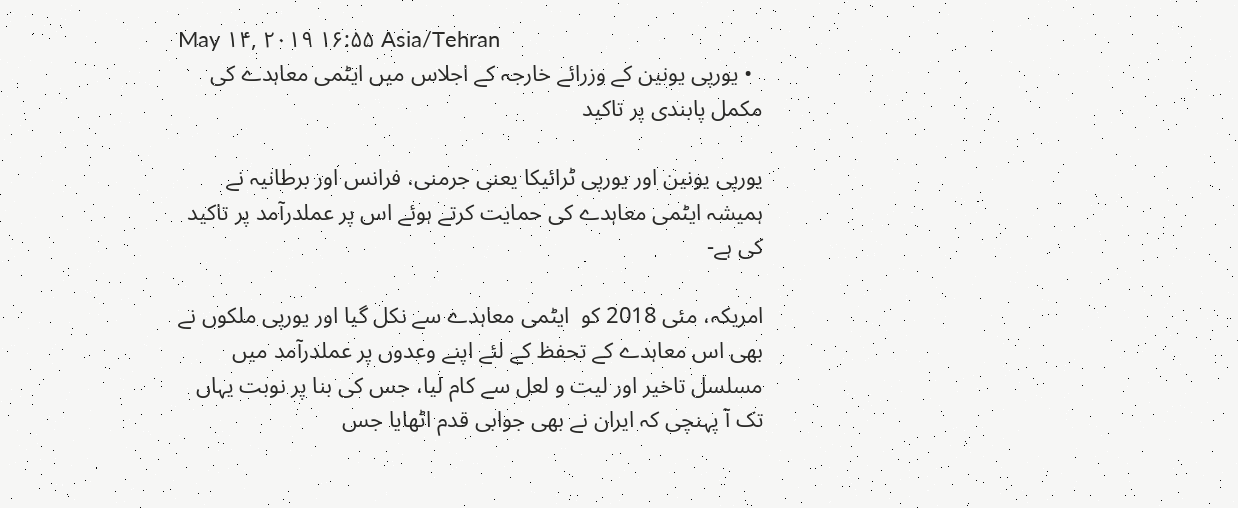May ۱۴, ۲۰۱۹ ۱۶:۵۵ Asia/Tehran
  • یورپی یونین کے وزرائے خارجہ کے اجلاس میں ایٹمی معاہدے کی مکمل پابندی پر تاکید

یورپی یونین اور یورپی ٹرائیکا یعنی جرمنی، فرانس اور برطانیہ نے ہمیشہ ایٹمی معاہدے کی حمایت کرتے ہوئے اس پر عملدرآمد پر تاکید کی ہے-

امریکہ، مئی 2018 کو  ایٹمی معاہدے سے نکل گیا اور یورپی ملکوں نے بھی اس معاہدے کے تحفظ کے لئے اپنے وعدوں پر عملدرآمد میں مسلسل تاخیر اور لیت و لعل سے کام لیا، جس کی بنا پر نوبت یہاں تک آ پہنچی کہ ایران نے بھی جوابی قدم اٹھایا جس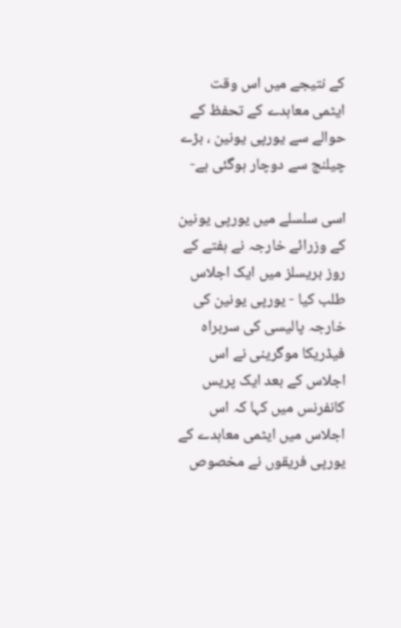کے نتیجے میں اس وقت ایٹمی معاہدے کے تحفظ کے حوالے سے یورپی یونین ، بڑے چیلنج سے دوچار ہوگئی ہے-

اسی سلسلے میں یورپی یونین کے وزرائے خارجہ نے ہفتے کے روز بریسلز میں ایک اجلاس طلب کیا - یورپی یونین کی خارجہ پالیسی کی سربراہ فیڈریکا موگرینی نے اس اجلاس کے بعد ایک پریس کانفرنس میں کہا کہ اس اجلاس میں ایٹمی معاہدے کے یورپی فریقوں نے مخصوص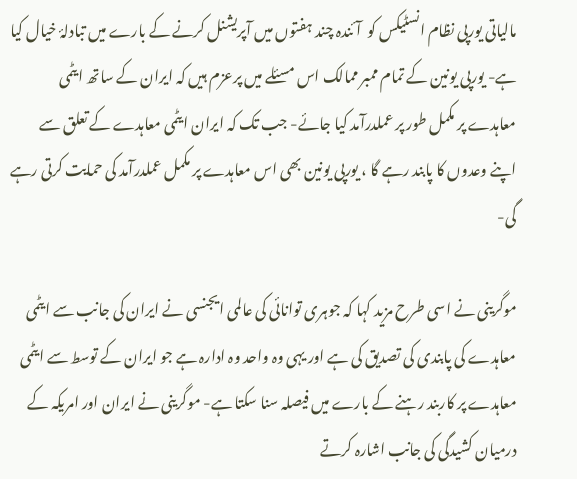مالیاتی یورپی نظام انسٹیکس کو  آئندہ چند ہفتوں میں آپریشنل کرنے کے بارے میں تبادلۂ خیال کیا ہے- یورپی یونین کے تمام ممبر ممالک اس مسئلے میں پرعزم ہیں کہ ایران کے ساتھ ایٹمی معاہدے پر مکمل طور پر عملدرآمد کیا جائے- جب تک کہ ایران ایٹمی معاہدے کے تعلق سے اپنے وعدوں کا پابند رہے گا ، یورپی یونین بھی اس معاہدے پر مکمل عملدرآمد کی حمایت کرتی رہے گی-

موگرینی نے اسی طرح مزید کہا کہ جوہری توانائی کی عالمی ایجنسی نے ایران کی جانب سے ایٹمی معاہدے کی پابندی کی تصدیق کی ہے اور یہی وہ واحد وہ ادارہ ہے جو ایران کے توسط سے ایٹمی معاہدے پر کاربند رہنے کے بارے میں فیصلہ سنا سکتا ہے- موگرینی نے ایران اور امریکہ کے درمیان کشیدگی کی جانب اشارہ کرتے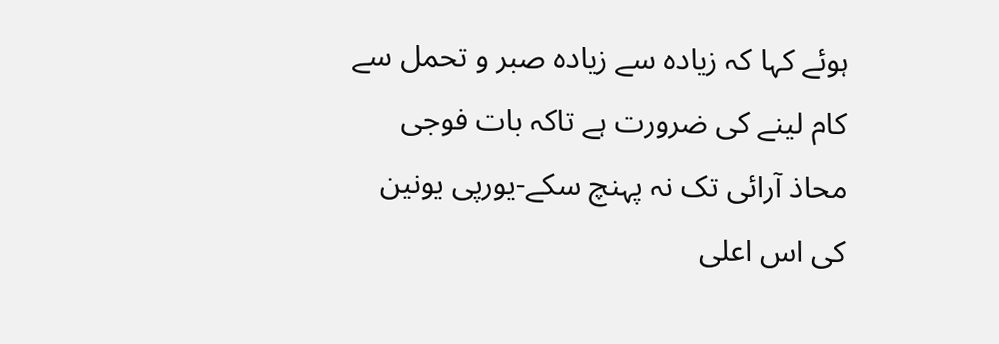ہوئے کہا کہ زیادہ سے زیادہ صبر و تحمل سے کام لینے کی ضرورت ہے تاکہ بات فوجی محاذ آرائی تک نہ پہنچ سکے-یورپی یونین کی اس اعلی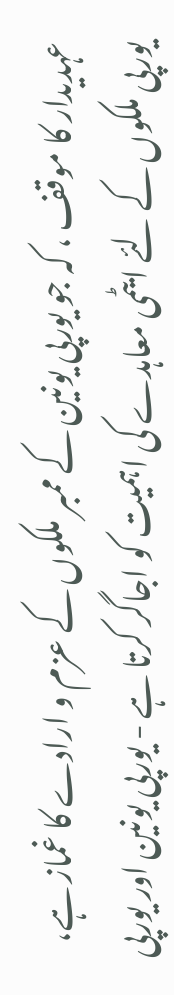عہدیدار کا موقف ، کہ جو یورپی یونین کے ممبر ملکوں کے عزم و ارادے کا غماز ہے، یورپی ملکوں کے لئے ایٹمی معاہدے کی اہمیت کو اجاگر کرتا ہے - یورپی یونین اور یورپی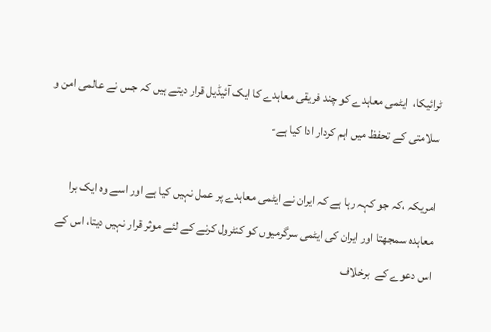ٹرائیکا،  ایٹمی معاہدے کو چند فریقی معاہدے کا ایک آئیڈیل قرار دیتے ہیں کہ جس نے عالمی امن و سلامتی کے تحفظ میں اہم کردار ادا کیا ہے-

امریکہ ،کہ جو کہہ رہا ہے کہ ایران نے ایٹمی معاہدے پر عمل نہیں کیا ہے اور اسے وہ ایک برا معاہدہ سمجھتا اور ایران کی ایٹمی سرگرمیوں کو کنٹرول کرنے کے لئے موثر قرار نہیں دیتا، اس کے اس دعوے کے  برخلاف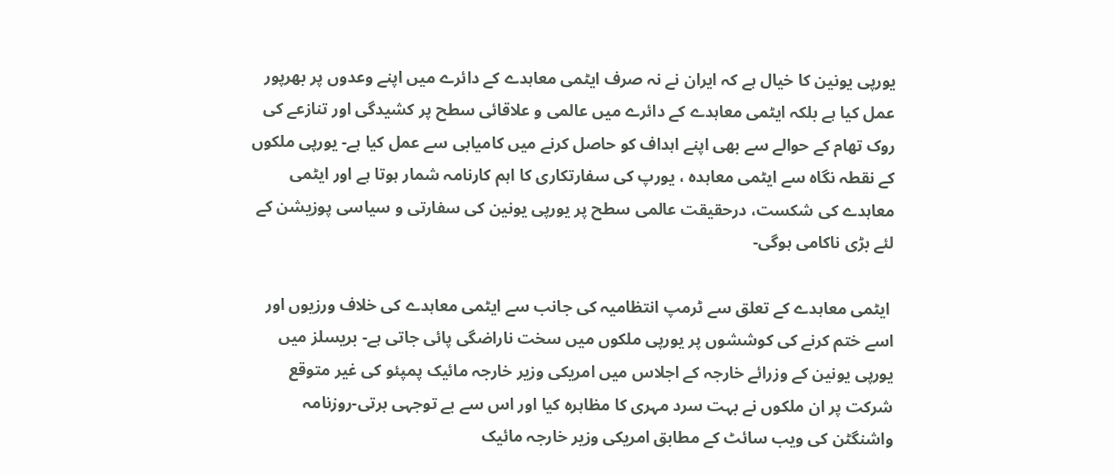یورپی یونین کا خیال ہے کہ ایران نے نہ صرف ایٹمی معاہدے کے دائرے میں اپنے وعدوں پر بھرپور عمل کیا ہے بلکہ ایٹمی معاہدے کے دائرے میں عالمی و علاقائی سطح پر کشیدگی اور تنازعے کی روک تھام کے حوالے سے بھی اپنے اہداف کو حاصل کرنے میں کامیابی سے عمل کیا ہے- یورپی ملکوں کے نقطہ نگاہ سے ایٹمی معاہدہ ، یورپ کی سفارتکاری کا اہم کارنامہ شمار ہوتا ہے اور ایٹمی معاہدے کی شکست، درحقیقت عالمی سطح پر یورپی یونین کی سفارتی و سیاسی پوزیشن کے لئے بڑی ناکامی ہوگی-

 ایٹمی معاہدے کے تعلق سے ٹرمپ انتظامیہ کی جانب سے ایٹمی معاہدے کی خلاف ورزیوں اور اسے ختم کرنے کی کوششوں پر یورپی ملکوں میں سخت ناراضگی پائی جاتی ہے- بریسلز میں یورپی یونین کے وزرائے خارجہ کے اجلاس میں امریکی وزیر خارجہ مائیک پمپئو کی غیر متوقع شرکت پر ان ملکوں نے بہت سرد مہری کا مظاہرہ کیا اور اس سے بے توجہی برتی-روزنامہ واشنگٹن کی ویب سائٹ کے مطابق امریکی وزیر خارجہ مائیک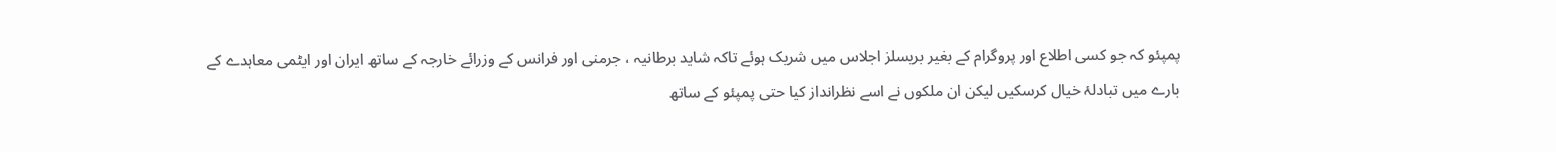پمپئو کہ جو کسی اطلاع اور پروگرام کے بغیر بریسلز اجلاس میں شریک ہوئے تاکہ شاید برطانیہ ، جرمنی اور فرانس کے وزرائے خارجہ کے ساتھ ایران اور ایٹمی معاہدے کے بارے میں تبادلۂ خیال کرسکیں لیکن ان ملکوں نے اسے نظرانداز کیا حتی پمپئو کے ساتھ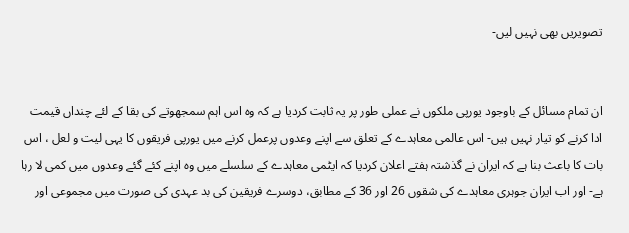تصویریں بھی نہیں لیں-


ان تمام مسائل کے باوجود یورپی ملکوں نے عملی طور پر یہ ثابت کردیا ہے کہ وہ اس اہم سمجھوتے کی بقا کے لئے چنداں قیمت ادا کرنے کو تیار نہیں ہیں- اس عالمی معاہدے کے تعلق سے اپنے وعدوں پرعمل کرنے میں یورپی فریقوں کا یہی لیت و لعل ، اس بات کا باعث بنا ہے کہ ایران نے گذشتہ ہفتے اعلان کردیا کہ ایٹمی معاہدے کے سلسلے میں وہ اپنے کئے گئے وعدوں میں کمی لا رہا ہے- اور اب ایران جوہری معاہدے کی شقوں 26 اور 36 کے مطابق، دوسرے فریقین کی بد عہدی کی صورت میں مجموعی اور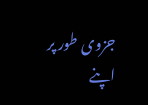جزوی طور پر اپنے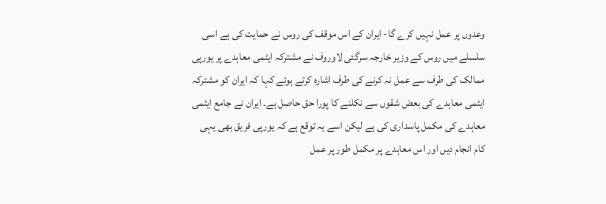وعدوں پر عمل نہیں کرے گا- ایران کے اس موقف کی روس نے حمایت کی ہے اسی سلسلے میں روس کے وزیر خارجہ سرگئی لاوروف نے مشترکہ ایٹمی معاہدے پر یورپی ممالک کی طرف سے عمل نہ کرنے کی طرف اشارہ کرتے ہوئے کہا کہ ایران کو مشترکہ ایٹمی معاہدے کی بعض شقوں سے نکلنے کا پورا حق حاصل ہے۔ ایران نے جامع ایٹمی معاہدے کی مکمل پاسداری کی ہے لیکن اسے یہ توقع ہے کہ یورپی فریق بھی یہی کام انجام دیں اور اس معاہدے پر مکمل طور پر عمل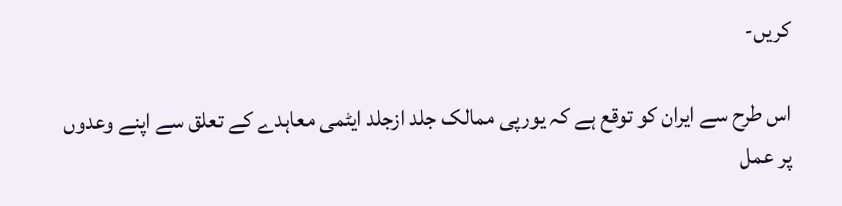کریں-

اس طرح سے ایران کو توقع ہے کہ یورپی ممالک جلد ازجلد ایٹمی معاہدے کے تعلق سے اپنے وعدوں پر عمل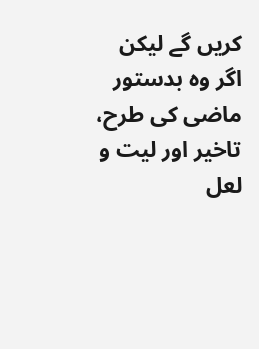کریں گے لیکن اگر وہ بدستور ماضی کی طرح، تاخیر اور لیت و لعل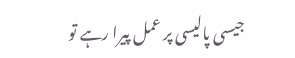جیسی پالیسی پر عمل پیرا رہے تو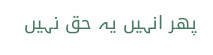پھر انہیں یہ حق نہیں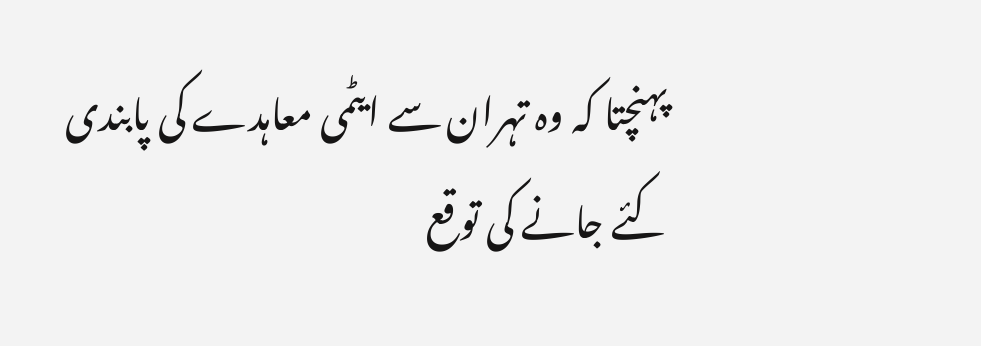پہنچتا کہ وہ تہران سے ایٹمی معاہدے کی پابندی کئے جانے کی توقع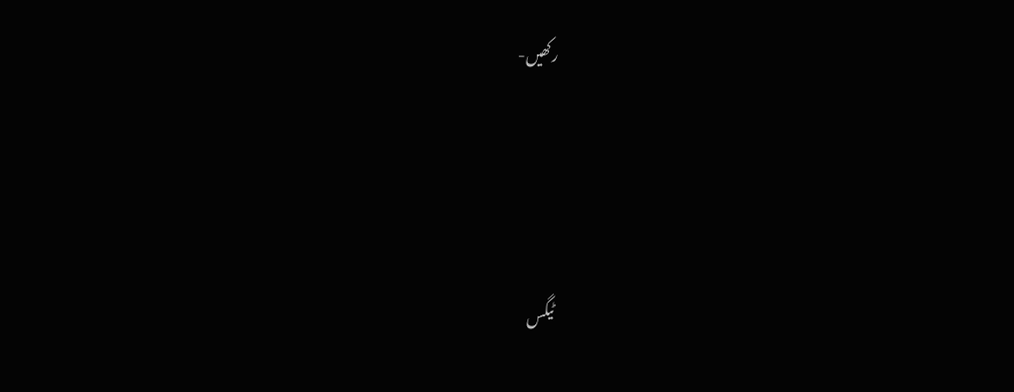رکھیں-





ٹیگس